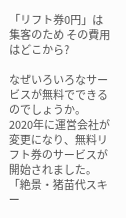「リフト券0円」は集客のため その費用はどこから?

なぜいろいろなサービスが無料でできるのでしょうか。
2020年に運営会社が変更になり、無料リフト券のサービスが開始されました。
「絶景・猪苗代スキー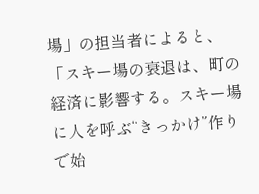場」の担当者によると、「スキー場の衰退は、町の経済に影響する。スキー場に人を呼ぶ“きっかけ”作りで始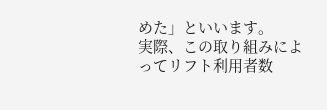めた」といいます。
実際、この取り組みによってリフト利用者数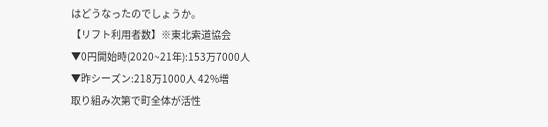はどうなったのでしょうか。
【リフト利用者数】※東北索道協会
▼0円開始時(2020~21年):153万7000人
▼昨シーズン:218万1000人 42%増
取り組み次第で町全体が活性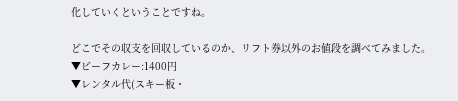化していくということですね。

どこでその収支を回収しているのか、リフト券以外のお値段を調べてみました。
▼ビーフカレー:1400円
▼レンタル代(スキー板・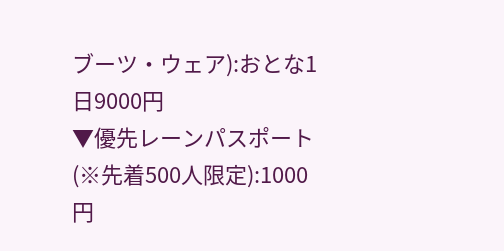ブーツ・ウェア):おとな1日9000円
▼優先レーンパスポート(※先着500人限定):1000円